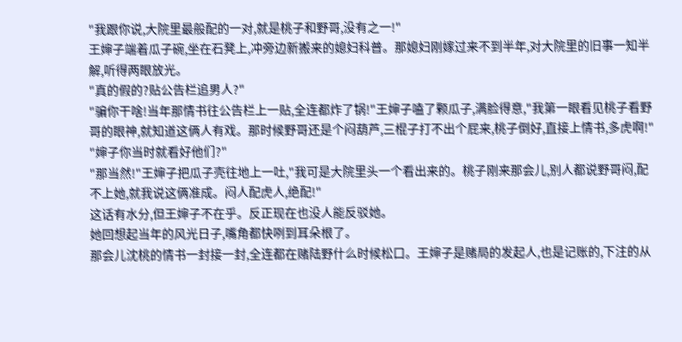"我跟你说,大院里最般配的一对,就是桃子和野哥,没有之一!"
王婶子端着瓜子碗,坐在石凳上,冲旁边新搬来的媳妇科普。那媳妇刚嫁过来不到半年,对大院里的旧事一知半解,听得两眼放光。
"真的假的?贴公告栏追男人?"
"骗你干啥!当年那情书往公告栏上一贴,全连都炸了锅!"王婶子嗑了颗瓜子,满脸得意,"我第一眼看见桃子看野哥的眼神,就知道这俩人有戏。那时候野哥还是个闷葫芦,三棍子打不出个屁来,桃子倒好,直接上情书,多虎啊!"
"婶子你当时就看好他们?"
"那当然!"王婶子把瓜子壳往地上一吐,"我可是大院里头一个看出来的。桃子刚来那会儿,别人都说野哥闷,配不上她,就我说这俩准成。闷人配虎人,绝配!"
这话有水分,但王婶子不在乎。反正现在也没人能反驳她。
她回想起当年的风光日子,嘴角都快咧到耳朵根了。
那会儿沈桃的情书一封接一封,全连都在赌陆野什么时候松口。王婶子是赌局的发起人,也是记账的,下注的从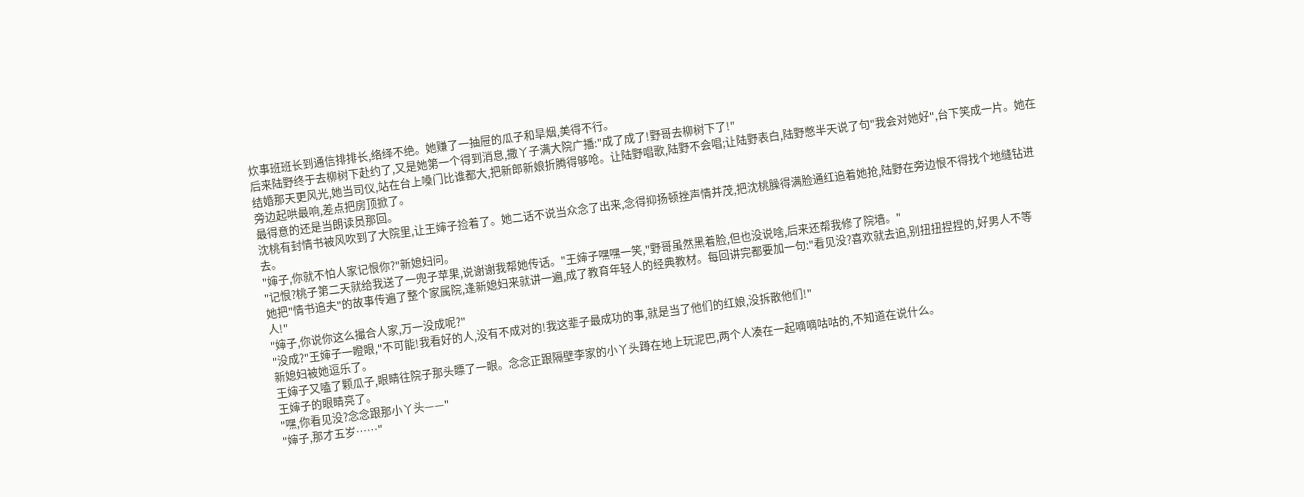炊事班班长到通信排排长,络绎不绝。她赚了一抽屉的瓜子和旱烟,美得不行。
后来陆野终于去柳树下赴约了,又是她第一个得到消息,撒丫子满大院广播:"成了成了!野哥去柳树下了!"
结婚那天更风光,她当司仪,站在台上嗓门比谁都大,把新郎新娘折腾得够呛。让陆野唱歌,陆野不会唱;让陆野表白,陆野憋半天说了句"我会对她好",台下笑成一片。她在旁边起哄最响,差点把房顶掀了。
最得意的还是当朗读员那回。
沈桃有封情书被风吹到了大院里,让王婶子捡着了。她二话不说当众念了出来,念得抑扬顿挫声情并茂,把沈桃臊得满脸通红追着她抢,陆野在旁边恨不得找个地缝钻进去。
"婶子,你就不怕人家记恨你?"新媳妇问。
"记恨?桃子第二天就给我送了一兜子苹果,说谢谢我帮她传话。"王婶子嘿嘿一笑,"野哥虽然黑着脸,但也没说啥,后来还帮我修了院墙。"
她把"情书追夫"的故事传遍了整个家属院,逢新媳妇来就讲一遍,成了教育年轻人的经典教材。每回讲完都要加一句:"看见没?喜欢就去追,别扭扭捏捏的,好男人不等人!"
"婶子,你说你这么撮合人家,万一没成呢?"
"没成?"王婶子一瞪眼,"不可能!我看好的人,没有不成对的!我这辈子最成功的事,就是当了他们的红娘,没拆散他们!"
新媳妇被她逗乐了。
王婶子又嗑了颗瓜子,眼睛往院子那头瞟了一眼。念念正跟隔壁李家的小丫头蹲在地上玩泥巴,两个人凑在一起嘀嘀咕咕的,不知道在说什么。
王婶子的眼睛亮了。
"嘿,你看见没?念念跟那小丫头——"
"婶子,那才五岁……"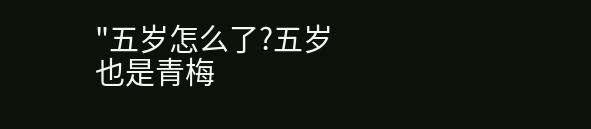"五岁怎么了?五岁也是青梅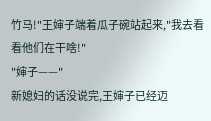竹马!"王婶子端着瓜子碗站起来,"我去看看他们在干啥!"
"婶子——"
新媳妇的话没说完,王婶子已经迈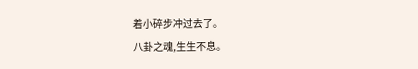着小碎步冲过去了。
八卦之魂,生生不息。